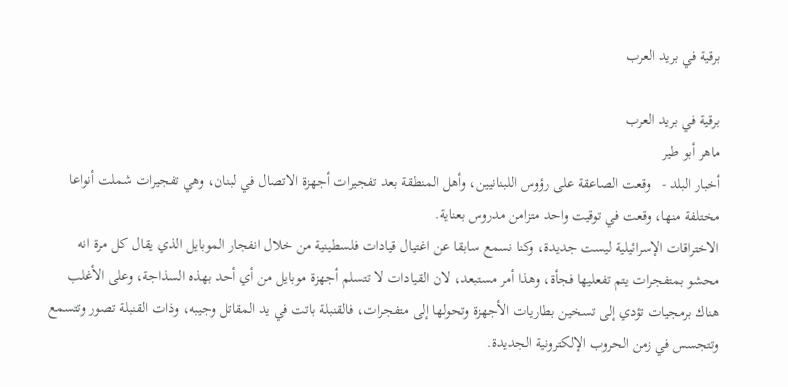برقية في بريد العرب

برقية في بريد العرب
ماهر أبو طير
أخبار البلد -   وقعت الصاعقة على رؤوس اللبنانيين، وأهل المنطقة بعد تفجيرات أجهزة الاتصال في لبنان، وهي تفجيرات شملت أنواعا مختلفة منها، وقعت في توقيت واحد متزامن مدروس بعناية.
الاختراقات الإسرائيلية ليست جديدة، وكنا نسمع سابقا عن اغتيال قيادات فلسطينية من خلال انفجار الموبايل الذي يقال كل مرة انه محشو بمتفجرات يتم تفعليها فجأة، وهذا أمر مستبعد، لان القيادات لا تتسلم أجهزة موبايل من أي أحد بهذه السذاجة، وعلى الأغلب هناك برمجيات تؤدي إلى تسخين بطاريات الأجهزة وتحولها إلى متفجرات، فالقنبلة باتت في يد المقاتل وجيبه، وذات القنبلة تصور وتتسمع وتتجسس في زمن الحروب الإلكترونية الجديدة.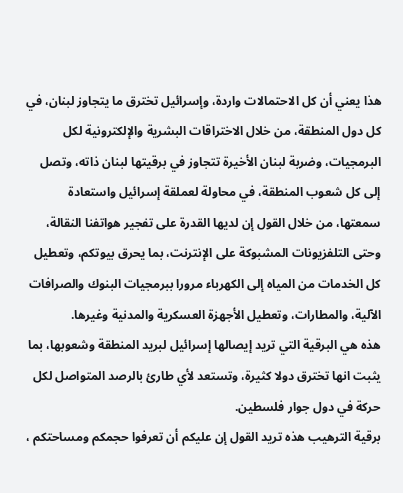هذا يعني أن كل الاحتمالات واردة، وإسرائيل تخترق ما يتجاوز لبنان، في كل دول المنطقة، من خلال الاختراقات البشرية والإلكترونية لكل البرمجيات، وضربة لبنان الأخيرة تتجاوز في برقيتها لبنان ذاته، وتصل إلى كل شعوب المنطقة، في محاولة لعملقة إسرائيل واستعادة سمعتها، من خلال القول إن لديها القدرة على تفجير هواتفنا النقالة، وحتى التلفزيونات المشبوكة على الإنترنت، بما يحرق بيوتكم، وتعطيل كل الخدمات من المياه إلى الكهرباء مرورا ببرمجيات البنوك والصرافات الآلية، والمطارات، وتعطيل الأجهزة العسكرية والمدنية وغيرها.
هذه هي البرقية التي تريد إيصالها إسرائيل لبريد المنطقة وشعوبها، بما يثبت انها تخترق دولا كثيرة، وتستعد لأي طارئ بالرصد المتواصل لكل حركة في دول جوار فلسطين.
برقية الترهيب هذه تريد القول إن عليكم أن تعرفوا حجمكم ومساحتكم ،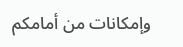وإمكانات من أمامكم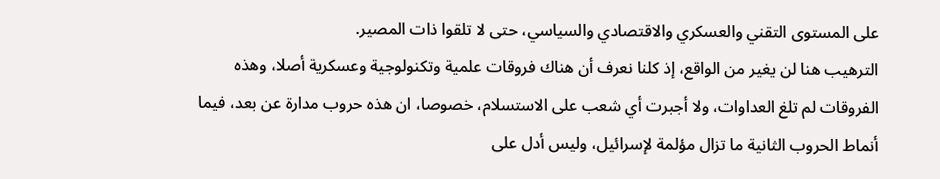على المستوى التقني والعسكري والاقتصادي والسياسي، حتى لا تلقوا ذات المصير.
الترهيب هنا لن يغير من الواقع، إذ كلنا نعرف أن هناك فروقات علمية وتكنولوجية وعسكرية أصلا، وهذه الفروقات لم تلغ العداوات، ولا أجبرت أي شعب على الاستسلام، خصوصا، ان هذه حروب مدارة عن بعد، فيما أنماط الحروب الثانية ما تزال مؤلمة لإسرائيل، وليس أدل على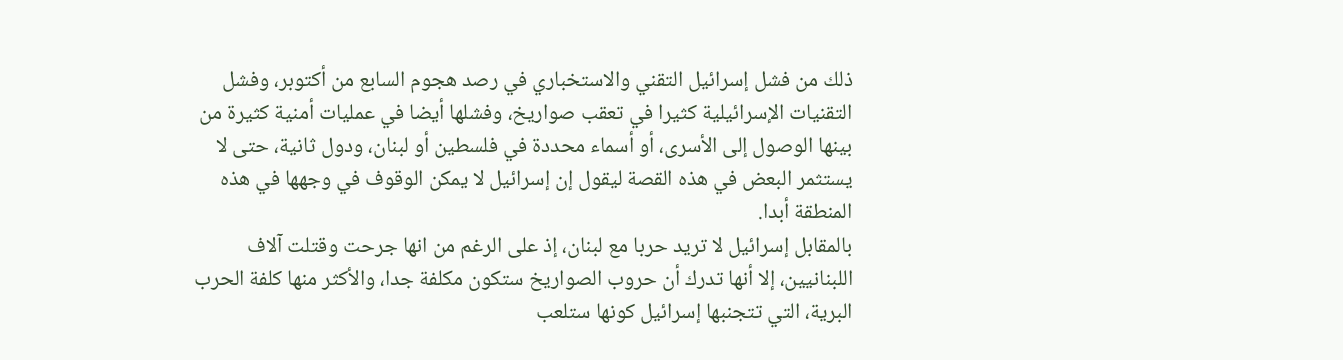ذلك من فشل إسرائيل التقني والاستخباري في رصد هجوم السابع من أكتوبر، وفشل التقنيات الإسرائيلية كثيرا في تعقب صواريخ، وفشلها أيضا في عمليات أمنية كثيرة من بينها الوصول إلى الأسرى، أو أسماء محددة في فلسطين أو لبنان، ودول ثانية، حتى لا يستثمر البعض في هذه القصة ليقول إن إسرائيل لا يمكن الوقوف في وجهها في هذه المنطقة أبدا.
بالمقابل إسرائيل لا تريد حربا مع لبنان، إذ على الرغم من انها جرحت وقتلت آلاف اللبنانيين، إلا أنها تدرك أن حروب الصواريخ ستكون مكلفة جدا، والأكثر منها كلفة الحرب البرية، التي تتجنبها إسرائيل كونها ستلعب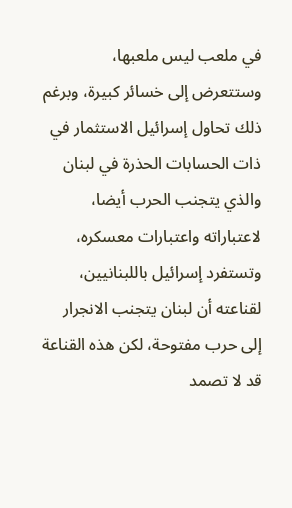في ملعب ليس ملعبها، وستتعرض إلى خسائر كبيرة، وبرغم ذلك تحاول إسرائيل الاستثمار في ذات الحسابات الحذرة في لبنان والذي يتجنب الحرب أيضا، لاعتباراته واعتبارات معسكره، وتستفرد إسرائيل باللبنانيين، لقناعته أن لبنان يتجنب الانجرار إلى حرب مفتوحة، لكن هذه القناعة قد لا تصمد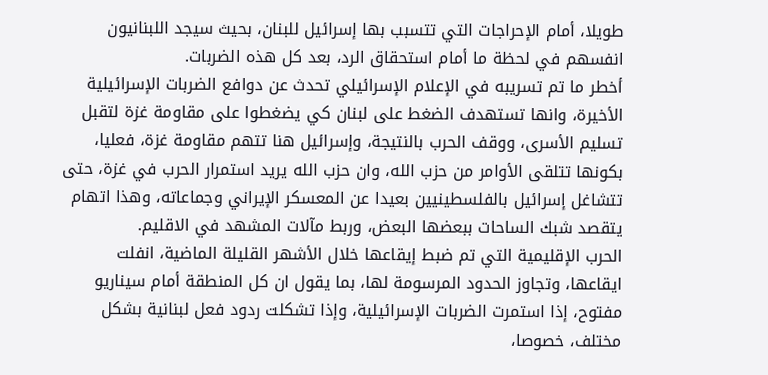طويلا، أمام الإحراجات التي تتسبب بها إسرائيل للبنان، بحيث سيجد اللبنانيون انفسهم في لحظة ما أمام استحقاق الرد، بعد كل هذه الضربات.
أخطر ما تم تسريبه في الإعلام الإسرائيلي تحدث عن دوافع الضربات الإسرائيلية الأخيرة، وانها تستهدف الضغط على لبنان كي يضغطوا على مقاومة غزة لتقبل تسليم الأسرى، ووقف الحرب بالنتيجة، وإسرائيل هنا تتهم مقاومة غزة، فعليا، بكونها تتلقى الأوامر من حزب الله، وان حزب الله يريد استمرار الحرب في غزة، حتى تتشاغل إسرائيل بالفلسطينيين بعيدا عن المعسكر الإيراني وجماعاته، وهذا اتهام يتقصد شبك الساحات ببعضها البعض، وربط مآلات المشهد في الاقليم.
الحرب الإقليمية التي تم ضبط إيقاعها خلال الأشهر القليلة الماضية، انفلت ايقاعها، وتجاوز الحدود المرسومة لها، بما يقول ان كل المنطقة أمام سيناريو مفتوح، إذا استمرت الضربات الإسرائيلية، وإذا تشكلت ردود فعل لبنانية بشكل مختلف، خصوصا،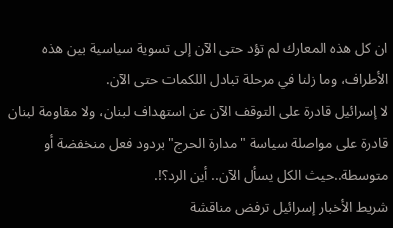ان كل هذه المعارك لم تؤد حتى الآن إلى تسوية سياسية بين هذه الأطراف، وما زلنا في مرحلة تبادل اللكمات حتى الآن.
لا إسرائيل قادرة على التوقف الآن عن استهداف لبنان، ولا مقاومة لبنان قادرة على مواصلة سياسة "مدارة الحرج" بردود فعل منخفضة أو متوسطة..حيث الكل يسأل الآن.. أين الرد؟!.
شريط الأخبار إسرائيل ترفض مناقشة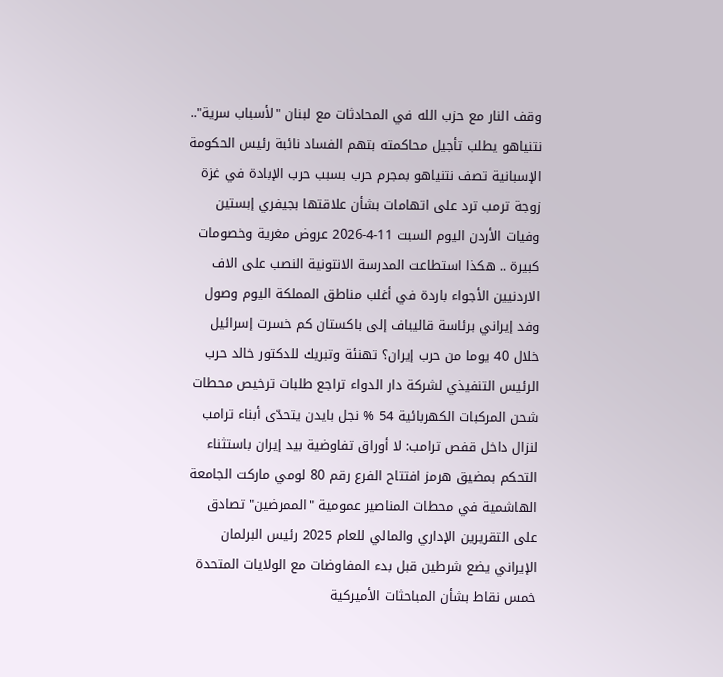وقف النار مع حزب الله في المحادثات مع لبنان "لأسباب سرية".. نتنياهو يطلب تأجيل محاكمته بتهم الفساد نائبة رئيس الحكومة الإسبانية تصف نتنياهو بمجرم حرب بسبب حرب الإبادة في غزة زوجة ترمب ترد على اتهامات بشأن علاقتها بجيفري إبستين وفيات الأردن اليوم السبت 11-4-2026 عروض مغرية وخصومات كبيرة .. هكذا استطاعت المدرسة الانتونية النصب على الاف الاردنيين الأجواء باردة في أغلب مناطق المملكة اليوم وصول وفد إيراني برئاسة قاليباف إلى باكستان كم خسرت إسرائيل خلال 40 يوما من حرب إيران؟ تهنئة وتبريك للدكتور خالد حرب الرئيس التنفيذي لشركة دار الدواء تراجع طلبات ترخيص محطات شحن المركبات الكهربائية 54 % نجل بايدن يتحدّى أبناء ترامب لنزال داخل قفص ترامب: لا أوراق تفاوضية بيد إيران باستثناء التحكم بمضيق هرمز افتتاح الفرع رقم 80 لومي ماركت الجامعة الهاشمية في محطات المناصير عمومية "الممرضين" تصادق على التقريرين الإداري والمالي للعام 2025 رئيس البرلمان الإيراني يضع شرطين قبل بدء المفاوضات مع الولايات المتحدة خمس نقاط بشأن المباحثات الأميركية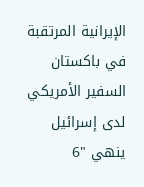الإيرانية المرتقبة في باكستان السفير الأمريكي لدى إسرائيل ينهي "6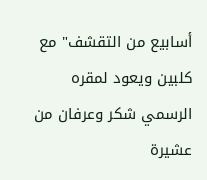أسابيع من التقشف" مع كلبين ويعود لمقره الرسمي شكر وعرفان من عشيرة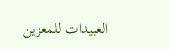العبيدات للمعزين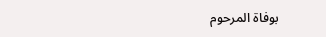بوفاة المرحوم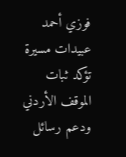فوزي أحمد عبيدات مسيرة تؤكد ثبات الموقف الأردني ودعم رسائل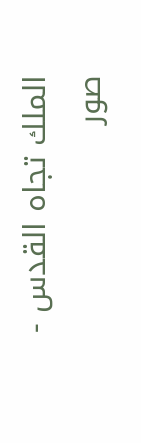الملك تجاه القدس - صور